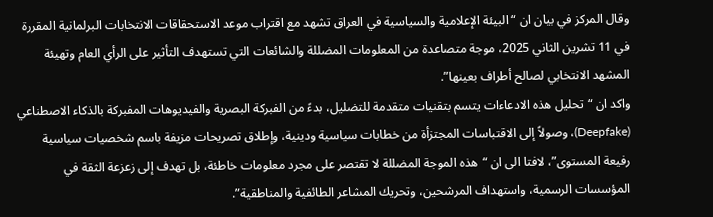وقال المركز في بيان ان “البيئة الإعلامية والسياسية في العراق تشهد مع اقتراب موعد الاستحقاقات الانتخابات البرلمانية المقررة في 11 تشرين الثاني 2025، موجة متصاعدة من المعلومات المضللة والشائعات التي تستهدف التأثير على الرأي العام وتهيئة المشهد الانتخابي لصالح أطراف بعينها”.
واكد ان “تحليل هذه الادعاءات يتسم بتقنيات متقدمة للتضليل، بدءً من الفبركة البصرية والفيديوهات المفبركة بالذكاء الاصطناعي (Deepfake)، وصولاً إلى الاقتباسات المجتزأة من خطابات سياسية ودينية، وإطلاق تصريحات مزيفة باسم شخصيات سياسية رفيعة المستوى”، لافتا الى ان “هذه الموجة المضللة لا تقتصر على مجرد معلومات خاطئة، بل تهدف إلى زعزعة الثقة في المؤسسات الرسمية، واستهداف المرشحين، وتحريك المشاعر الطائفية والمناطقية”.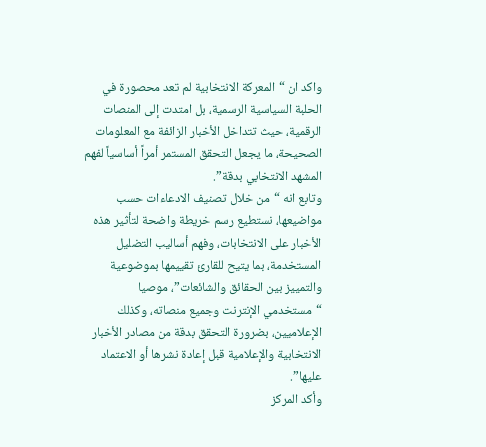واكد ان “المعركة الانتخابية لم تعد محصورة في الحلبة السياسية الرسمية، بل امتدت إلى المنصات الرقمية، حيث تتداخل الأخبار الزائفة مع المعلومات الصحيحة، ما يجعل التحقق المستمر أمراً أساسياً لفهم المشهد الانتخابي بدقة”.
وتابع انه “من خلال تصنيف الادعاءات حسب مواضيعها، نستطيع رسم خريطة واضحة لتأثير هذه الأخبار على الانتخابات، وفهم أساليب التضليل المستخدمة، بما يتيح للقارئ تقييمها بموضوعية والتمييز بين الحقائق والشائعات”، موصيا “مستخدمي الإنترنت وجميع منصاته، وكذلك الإعلاميين، بضرورة التحقق بدقة من مصادر الأخبار الانتخابية والإعلامية قبل إعادة نشرها أو الاعتماد عليها”.
وأكد المركز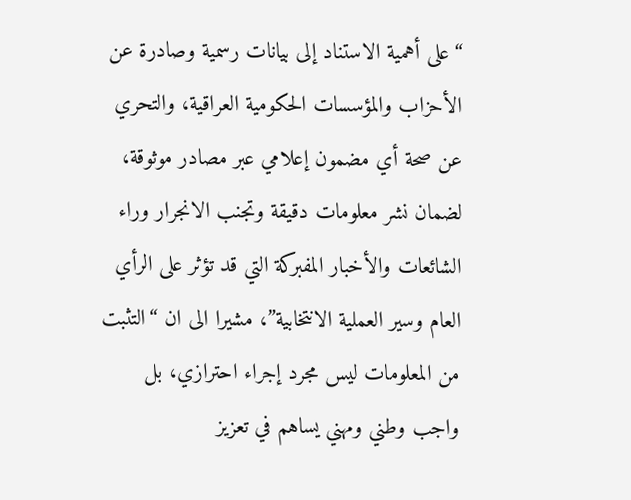“على أهمية الاستناد إلى بيانات رسمية وصادرة عن الأحزاب والمؤسسات الحكومية العراقية، والتحري عن صحة أي مضمون إعلامي عبر مصادر موثوقة، لضمان نشر معلومات دقيقة وتجنب الانجرار وراء الشائعات والأخبار المفبركة التي قد تؤثر على الرأي العام وسير العملية الانتخابية”، مشيرا الى ان “التثبت من المعلومات ليس مجرد إجراء احترازي، بل واجب وطني ومهني يساهم في تعزيز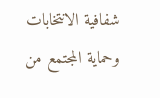شفافية الانتخابات وحماية المجتمع من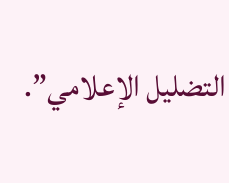التضليل الإعلامي”.